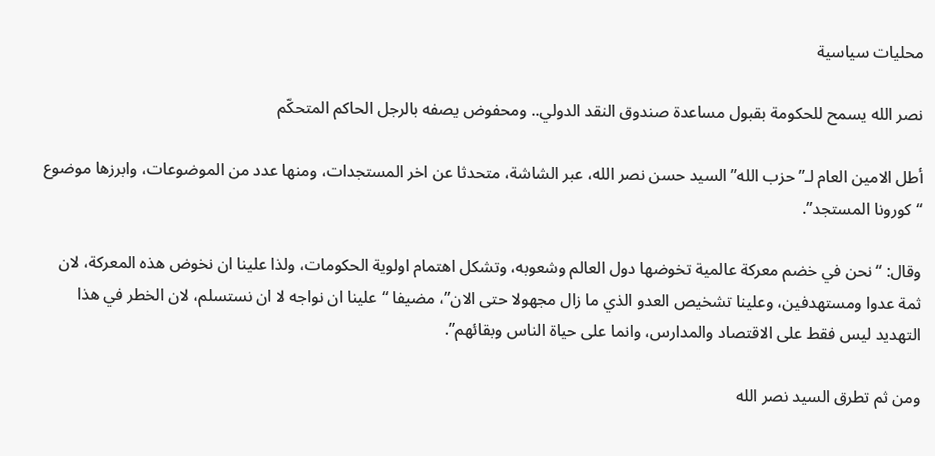محليات سياسية

نصر الله يسمح للحكومة بقبول مساعدة صندوق النقد الدولي.. ومحفوض يصفه بالرجل الحاكم المتحكّم

أطل الامين العام لـ”حزب الله” السيد حسن نصر الله، عبر الشاشة، متحدثا عن اخر المستجدات، ومنها عدد من الموضوعات، وابرزها موضوع “كورونا المستجد”.

وقال: “نحن في خضم معركة عالمية تخوضها دول العالم وشعوبه، وتشكل اهتمام اولوية الحكومات، ولذا علينا ان نخوض هذه المعركة، لان ثمة عدوا ومستهدفين، وعلينا تشخيص العدو الذي ما زال مجهولا حتى الان”، مضيفا “علينا ان نواجه لا ان نستسلم، لان الخطر في هذا التهديد ليس فقط على الاقتصاد والمدارس، وانما على حياة الناس وبقائهم”.

ومن ثم تطرق السيد نصر الله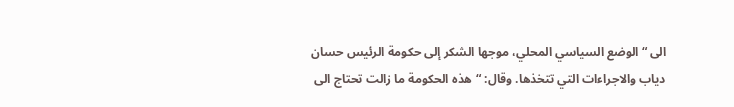الى “الوضع السياسي المحلي، موجها الشكر إلى حكومة الرئيس حسان دياب والاجراءات التي تتخذها. وقال: “هذه الحكومة ما زالت تحتاج الى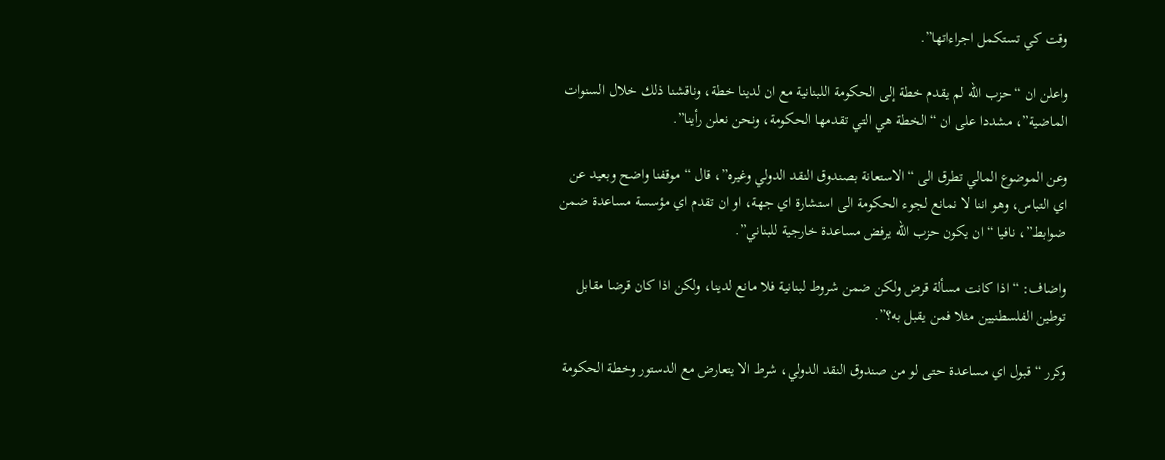وقت كي تستكمل اجراءاتها”.

واعلن ان “حزب الله لم يقدم خطة إلى الحكومة اللبنانية مع ان لدينا خطة، وناقشنا ذلك خلال السنوات الماضية”، مشددا على ان “الخطة هي التي تقدمها الحكومة، ونحن نعلن رأينا”.

وعن الموضوع المالي تطرق الى “الاستعانة بصندوق النقد الدولي وغيره”، قال “موقفنا واضح وبعيد عن اي التباس، وهو اننا لا نمانع لجوء الحكومة الى استشارة اي جهة، او ان تقدم اي مؤسسة مساعدة ضمن ضوابط”، نافيا “ان يكون حزب الله يرفض مساعدة خارجية للبناني”.

واضاف: “اذا كانت مسألة قرض ولكن ضمن شروط لبنانية فلا مانع لدينا، ولكن اذا كان قرضا مقابل توطين الفلسطنيين مثلا فمن يقبل به؟”.

وكرر “قبول اي مساعدة حتى لو من صندوق النقد الدولي، شرط الا يتعارض مع الدستور وخطة الحكومة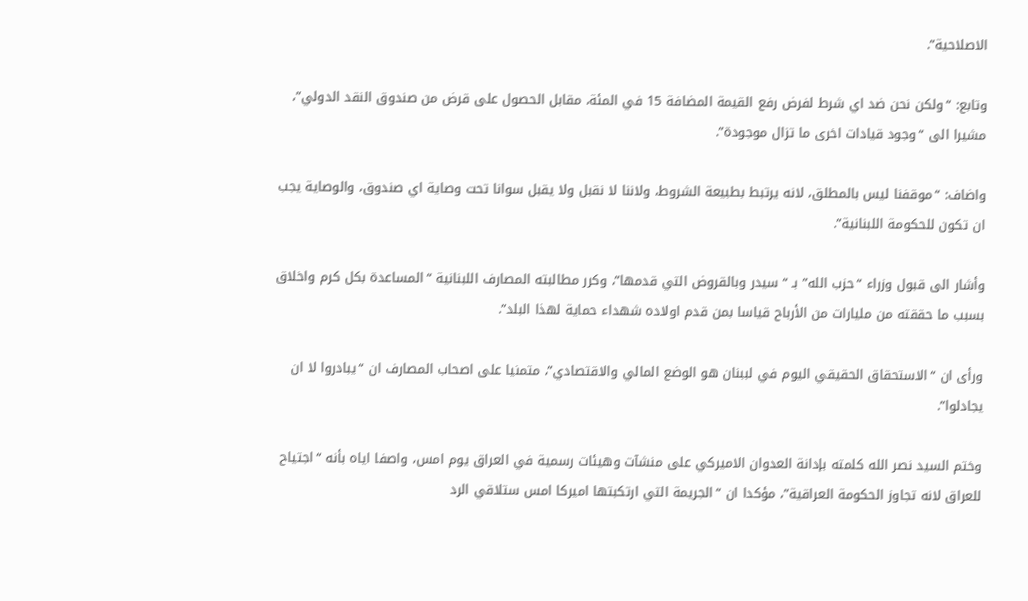الاصلاحية”.

وتابع: “ولكن نحن ضد اي شرط لفرض رفع القيمة المضافة 15 في المئة، مقابل الحصول على قرض من صندوق النقد الدولي”، مشيرا الى “وجود قيادات اخرى ما تزال موجودة”.

واضاف: “موقفنا ليس بالمطلق، لانه يرتبط بطبيعة الشروط، ولاننا لا نقبل ولا يقبل سوانا تحت وصاية اي صندوق، والوصاية يجب ان تكون للحكومة اللبنانية”.

وأشار الى قبول وزراء “حزب الله” بـ “سيدر وبالقروض التي قدمها”، وكرر مطالبته المصارف اللبنانية “المساعدة بكل كرم واخلاق بسبب ما حققته من مليارات من الأرباح قياسا بمن قدم اولاده شهداء حماية لهذا البلد”.

ورأى ان “الاستحقاق الحقيقي اليوم في لببنان هو الوضع المالي والاقتصادي”، متمنيا على اصحاب المصارف ان “يبادروا لا ان يجادلوا”.

وختم السيد نصر الله كلمته بإدانة العدوان الاميركي على منشآت وهيئات رسمية في العراق يوم امس، واصفا اياه بأنه “اجتياح للعراق لانه تجاوز الحكومة العراقية”، مؤكدا ان “الجريمة التي ارتكبتها اميركا امس ستلاقي الرد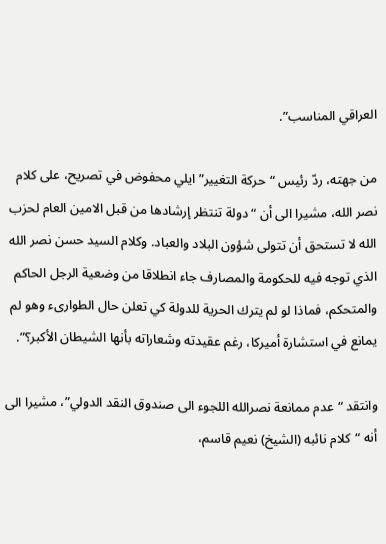العراقي المناسب”.

من جهته، ردّ رئيس “حركة التغيير” ايلي محفوض في تصريح، على كلام نصر الله، مشيرا الى أن “دولة تنتظر إرشادها من قبل الامين العام لحزب الله لا تستحق أن تتولى شؤون البلاد والعباد. وكلام السيد حسن نصر الله الذي توجه فيه للحكومة والمصارف جاء انطلاقا من وضعية الرجل الحاكم والمتحكم، فماذا لو لم يترك الحرية للدولة كي تعلن حال الطوارىء وهو لم يمانع في استشارة أميركا، رغم عقيدته وشعاراته بأنها الشيطان الأكبر؟”.

وانتقد “عدم ممانعة نصرالله اللجوء الى صندوق النقد الدولي”، مشيرا الى أنه “كلام نائبه (الشيخ) نعيم قاسم،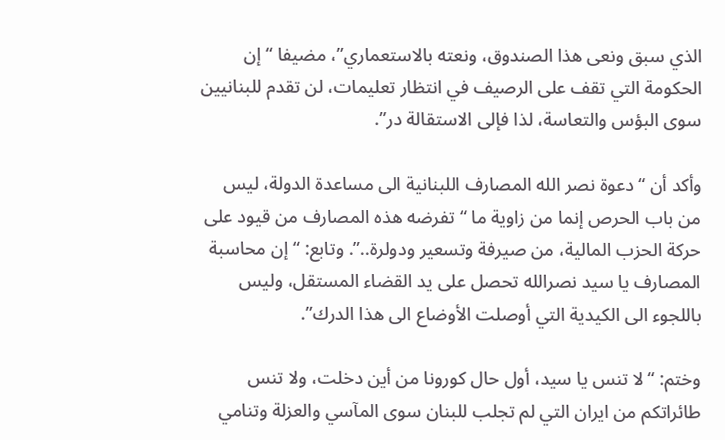الذي سبق ونعى هذا الصندوق، ونعته بالاستعماري”، مضيفا “إن الحكومة التي تقف على الرصيف في انتظار تعليمات، لن تقدم للبنانيين سوى البؤس والتعاسة، لذا فإلى الاستقالة در”.

وأكد أن “دعوة نصر الله المصارف اللبنانية الى مساعدة الدولة، ليس من باب الحرص إنما من زاوية ما “تفرضه هذه المصارف من قيود على حركة الحزب المالية، من صيرفة وتسعير ودولرة..”. وتابع: “إن محاسبة المصارف يا سيد نصرالله تحصل على يد القضاء المستقل، وليس باللجوء الى الكيدية التي أوصلت الأوضاع الى هذا الدرك”.

وختم: “لا تنس يا سيد، أول حال كورونا من أين دخلت، ولا تنس طائراتكم من ايران التي لم تجلب للبنان سوى المآسي والعزلة وتنامي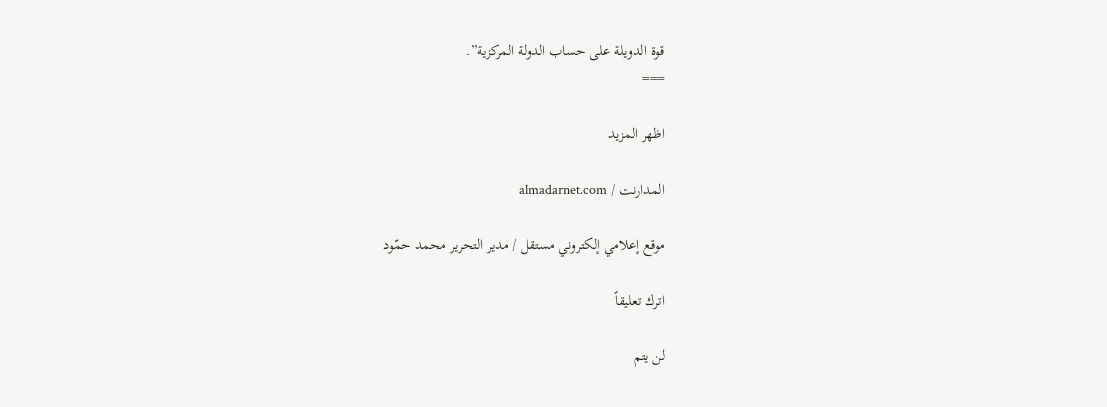قوة الدويلة على حساب الدولة المركزية”.
===

اظهر المزيد

المدارنت / almadarnet.com

موقع إعلامي إلكتروني مستقل / مدير التحرير محمد حمّود

اترك تعليقاً

لن يتم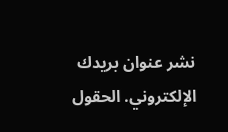نشر عنوان بريدك الإلكتروني. الحقول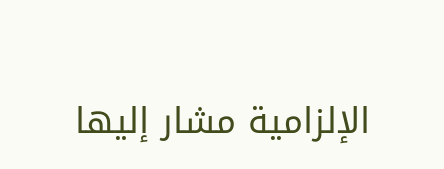الإلزامية مشار إليها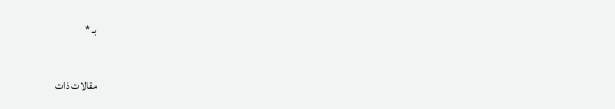بـ *

مقالات ذات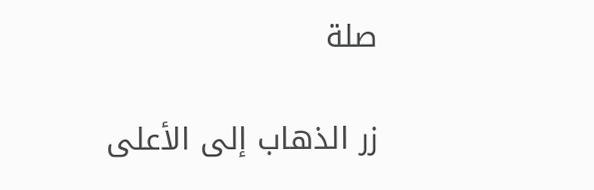صلة

زر الذهاب إلى الأعلى